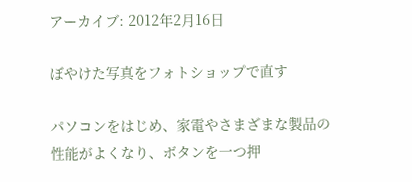アーカイブ: 2012年2月16日

ぼやけた写真をフォトショップで直す

パソコンをはじめ、家電やさまざまな製品の性能がよくなり、ボタンを一つ押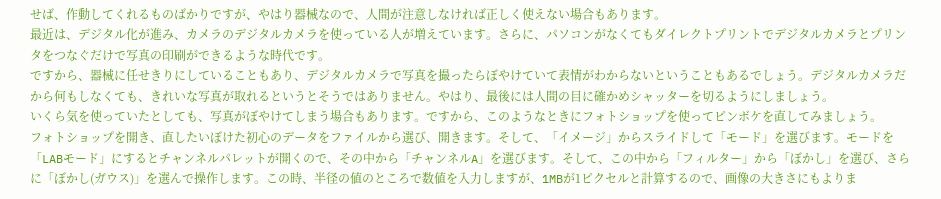せば、作動してくれるものばかりですが、やはり器械なので、人間が注意しなければ正しく使えない場合もあります。
最近は、デジタル化が進み、カメラのデジタルカメラを使っている人が増えています。さらに、パソコンがなくてもダイレクトプリントでデジタルカメラとプリンタをつなぐだけで写真の印刷ができるような時代です。
ですから、器械に任せきりにしていることもあり、デジタルカメラで写真を撮ったらぼやけていて表情がわからないということもあるでしょう。デジタルカメラだから何もしなくても、きれいな写真が取れるというとそうではありません。やはり、最後には人間の目に確かめシャッターを切るようにしましょう。
いくら気を使っていたとしても、写真がぼやけてしまう場合もあります。ですから、このようなときにフォトショップを使ってピンボケを直してみましょう。
フォトショップを開き、直したいぼけた初心のデータをファイルから選び、開きます。そして、「イメージ」からスライドして「モード」を選びます。モードを「LABモード」にするとチャンネルパレットが開くので、その中から「チャンネルA」を選びます。そして、この中から「フィルター」から「ぼかし」を選び、さらに「ぼかし(ガウス)」を選んで操作します。この時、半径の値のところで数値を入力しますが、1MBが1ピクセルと計算するので、画像の大きさにもよりま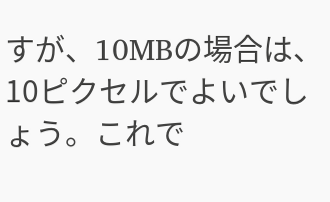すが、10MBの場合は、10ピクセルでよいでしょう。これで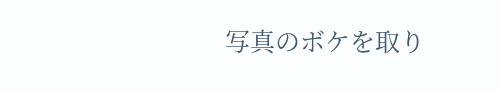写真のボケを取り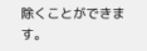除くことができます。